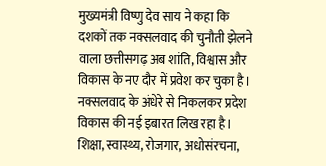मुख्यमंत्री विष्णु देव साय ने कहा कि दशकों तक नक्सलवाद की चुनौती झेलने वाला छत्तीसगढ़ अब शांति, विश्वास और विकास के नए दौर में प्रवेश कर चुका है। नक्सलवाद के अंधेरे से निकलकर प्रदेश विकास की नई इबारत लिख रहा है। शिक्षा, स्वास्थ्य, रोजगार, अधोसंरचना,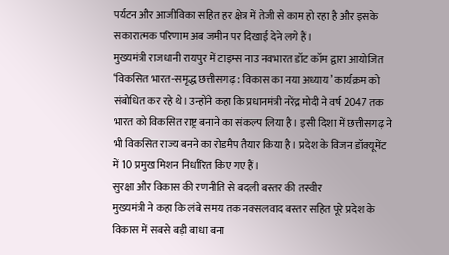पर्यटन और आजीविका सहित हर क्षेत्र में तेजी से काम हो रहा है और इसके सकारात्मक परिणाम अब जमीन पर दिखाई देने लगे हैं।
मुख्यमंत्री राजधानी रायपुर में टाइम्स नाउ नवभारत डॉट कॉम द्वारा आयोजित ‘विकसित भारत-समृद्ध छत्तीसगढ़ : विकास का नया अध्याय’ कार्यक्रम को संबोधित कर रहे थे। उन्होंने कहा कि प्रधानमंत्री नरेंद्र मोदी ने वर्ष 2047 तक भारत को विकसित राष्ट्र बनाने का संकल्प लिया है। इसी दिशा में छत्तीसगढ़ ने भी विकसित राज्य बनने का रोडमैप तैयार किया है। प्रदेश के विजन डॉक्यूमेंट में 10 प्रमुख मिशन निर्धारित किए गए हैं।
सुरक्षा और विकास की रणनीति से बदली बस्तर की तस्वीर
मुख्यमंत्री ने कहा कि लंबे समय तक नक्सलवाद बस्तर सहित पूरे प्रदेश के विकास में सबसे बड़ी बाधा बना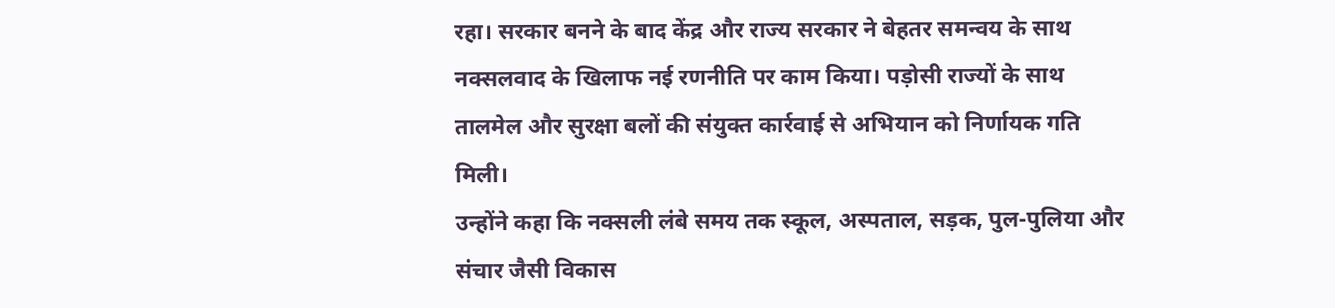रहा। सरकार बनने के बाद केंद्र और राज्य सरकार ने बेहतर समन्वय के साथ नक्सलवाद के खिलाफ नई रणनीति पर काम किया। पड़ोसी राज्यों के साथ तालमेल और सुरक्षा बलों की संयुक्त कार्रवाई से अभियान को निर्णायक गति मिली।
उन्होंने कहा कि नक्सली लंबे समय तक स्कूल, अस्पताल, सड़क, पुल-पुलिया और संचार जैसी विकास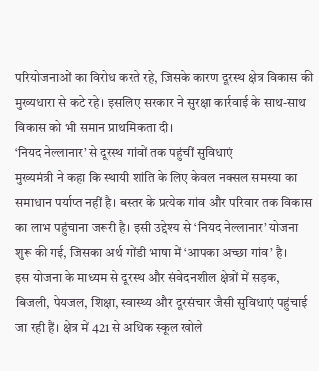परियोजनाओं का विरोध करते रहे, जिसके कारण दूरस्थ क्षेत्र विकास की मुख्यधारा से कटे रहे। इसलिए सरकार ने सुरक्षा कार्रवाई के साथ-साथ विकास को भी समान प्राथमिकता दी।
‘नियद नेल्लानार’ से दूरस्थ गांवों तक पहुंचीं सुविधाएं
मुख्यमंत्री ने कहा कि स्थायी शांति के लिए केवल नक्सल समस्या का समाधान पर्याप्त नहीं है। बस्तर के प्रत्येक गांव और परिवार तक विकास का लाभ पहुंचाना जरूरी है। इसी उद्देश्य से ‘नियद नेल्लानार’ योजना शुरू की गई, जिसका अर्थ गोंडी भाषा में ‘आपका अच्छा गांव’ है।
इस योजना के माध्यम से दूरस्थ और संवेदनशील क्षेत्रों में सड़क, बिजली, पेयजल, शिक्षा, स्वास्थ्य और दूरसंचार जैसी सुविधाएं पहुंचाई जा रही हैं। क्षेत्र में 421 से अधिक स्कूल खोले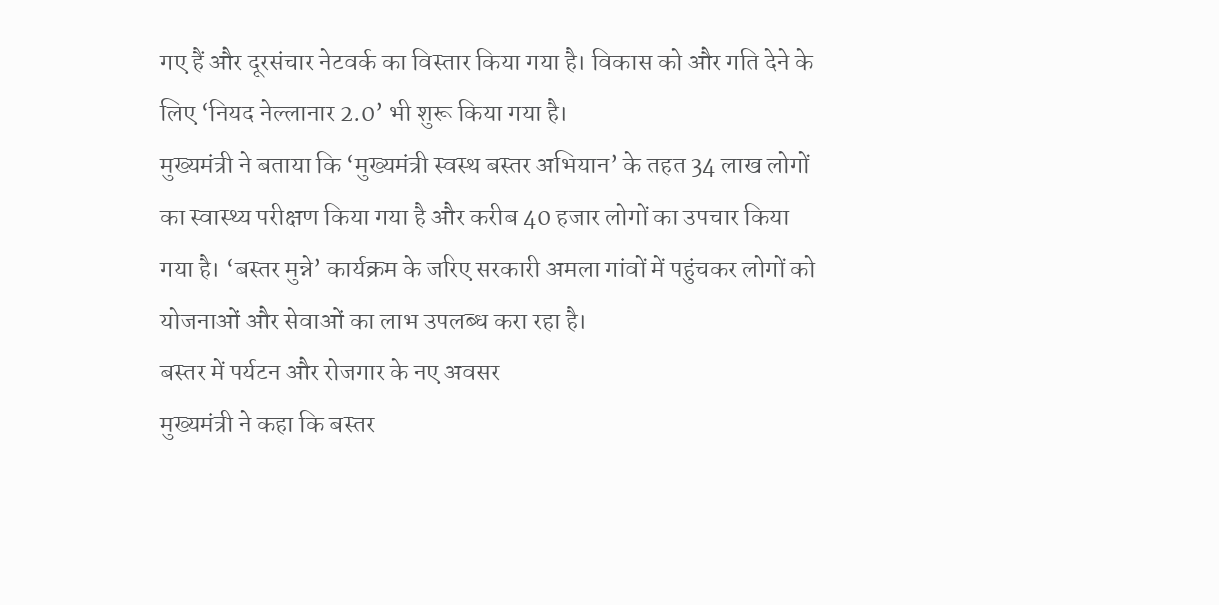गए हैं और दूरसंचार नेटवर्क का विस्तार किया गया है। विकास को और गति देने के लिए ‘नियद नेल्लानार 2.0’ भी शुरू किया गया है।
मुख्यमंत्री ने बताया कि ‘मुख्यमंत्री स्वस्थ बस्तर अभियान’ के तहत 34 लाख लोगों का स्वास्थ्य परीक्षण किया गया है और करीब 40 हजार लोगों का उपचार किया गया है। ‘बस्तर मुन्ने’ कार्यक्रम के जरिए सरकारी अमला गांवों में पहुंचकर लोगों को योजनाओं और सेवाओं का लाभ उपलब्ध करा रहा है।
बस्तर में पर्यटन और रोजगार के नए अवसर
मुख्यमंत्री ने कहा कि बस्तर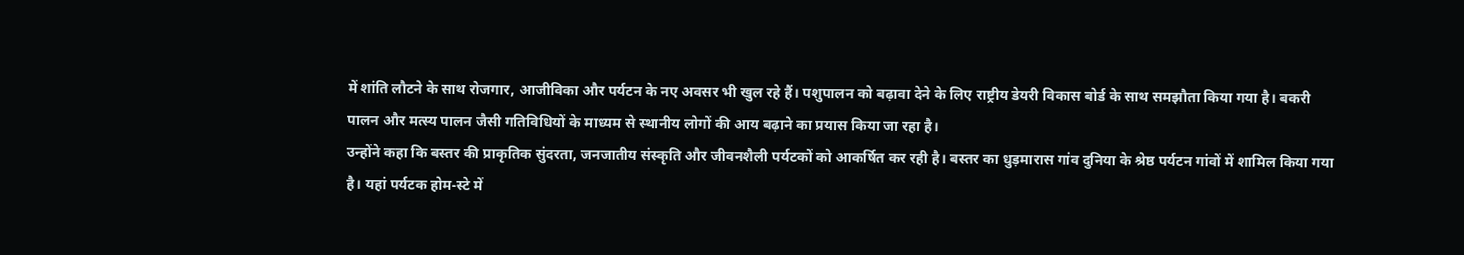में शांति लौटने के साथ रोजगार, आजीविका और पर्यटन के नए अवसर भी खुल रहे हैं। पशुपालन को बढ़ावा देने के लिए राष्ट्रीय डेयरी विकास बोर्ड के साथ समझौता किया गया है। बकरी पालन और मत्स्य पालन जैसी गतिविधियों के माध्यम से स्थानीय लोगों की आय बढ़ाने का प्रयास किया जा रहा है।
उन्होंने कहा कि बस्तर की प्राकृतिक सुंदरता, जनजातीय संस्कृति और जीवनशैली पर्यटकों को आकर्षित कर रही है। बस्तर का धुड़मारास गांव दुनिया के श्रेष्ठ पर्यटन गांवों में शामिल किया गया है। यहां पर्यटक होम-स्टे में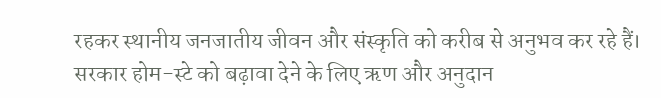रहकर स्थानीय जनजातीय जीवन और संस्कृति को करीब से अनुभव कर रहे हैं।
सरकार होम-स्टे को बढ़ावा देने के लिए ऋण और अनुदान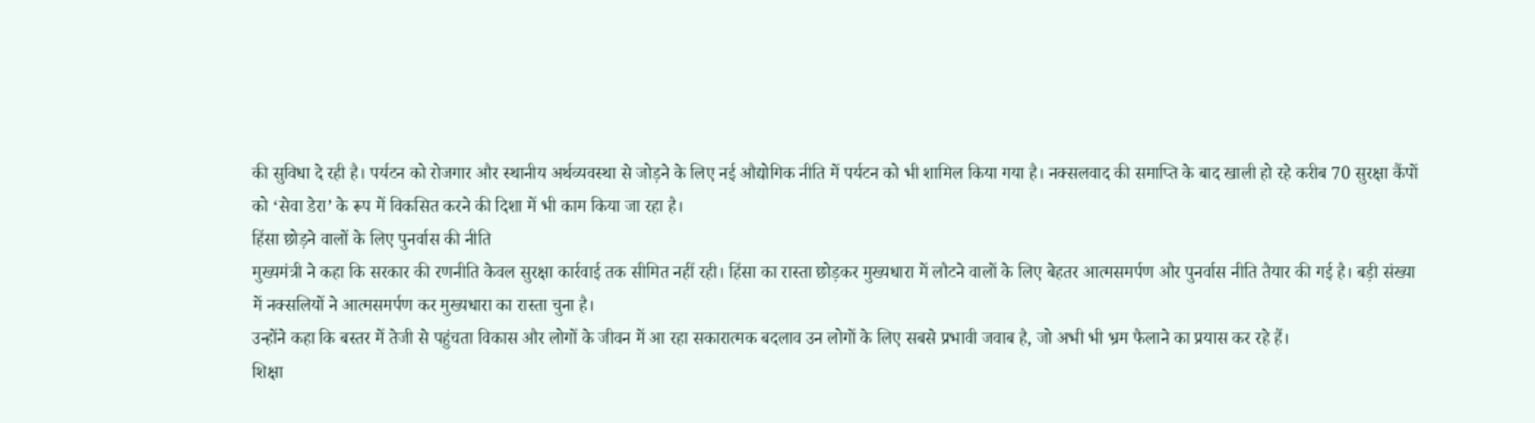की सुविधा दे रही है। पर्यटन को रोजगार और स्थानीय अर्थव्यवस्था से जोड़ने के लिए नई औद्योगिक नीति में पर्यटन को भी शामिल किया गया है। नक्सलवाद की समाप्ति के बाद खाली हो रहे करीब 70 सुरक्षा कैंपों को ‘सेवा डेरा’ के रूप में विकसित करने की दिशा में भी काम किया जा रहा है।
हिंसा छोड़ने वालों के लिए पुनर्वास की नीति
मुख्यमंत्री ने कहा कि सरकार की रणनीति केवल सुरक्षा कार्रवाई तक सीमित नहीं रही। हिंसा का रास्ता छोड़कर मुख्यधारा में लौटने वालों के लिए बेहतर आत्मसमर्पण और पुनर्वास नीति तैयार की गई है। बड़ी संख्या में नक्सलियों ने आत्मसमर्पण कर मुख्यधारा का रास्ता चुना है।
उन्होंने कहा कि बस्तर में तेजी से पहुंचता विकास और लोगों के जीवन में आ रहा सकारात्मक बदलाव उन लोगों के लिए सबसे प्रभावी जवाब है, जो अभी भी भ्रम फैलाने का प्रयास कर रहे हैं।
शिक्षा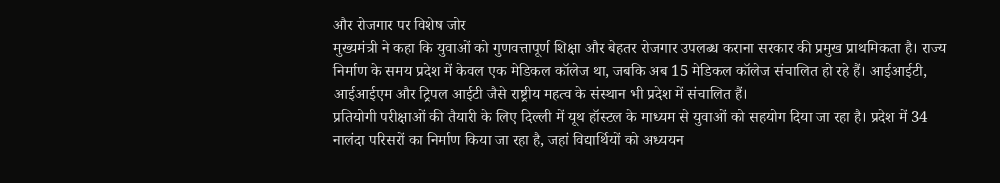और रोजगार पर विशेष जोर
मुख्यमंत्री ने कहा कि युवाओं को गुणवत्तापूर्ण शिक्षा और बेहतर रोजगार उपलब्ध कराना सरकार की प्रमुख प्राथमिकता है। राज्य निर्माण के समय प्रदेश में केवल एक मेडिकल कॉलेज था, जबकि अब 15 मेडिकल कॉलेज संचालित हो रहे हैं। आईआईटी, आईआईएम और ट्रिपल आईटी जैसे राष्ट्रीय महत्व के संस्थान भी प्रदेश में संचालित हैं।
प्रतियोगी परीक्षाओं की तैयारी के लिए दिल्ली में यूथ हॉस्टल के माध्यम से युवाओं को सहयोग दिया जा रहा है। प्रदेश में 34 नालंदा परिसरों का निर्माण किया जा रहा है, जहां विद्यार्थियों को अध्ययन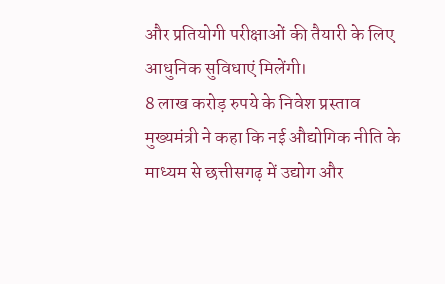और प्रतियोगी परीक्षाओं की तैयारी के लिए आधुनिक सुविधाएं मिलेंगी।
8 लाख करोड़ रुपये के निवेश प्रस्ताव
मुख्यमंत्री ने कहा कि नई औद्योगिक नीति के माध्यम से छत्तीसगढ़ में उद्योग और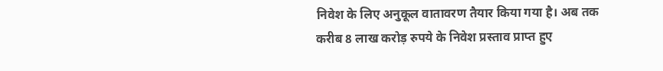निवेश के लिए अनुकूल वातावरण तैयार किया गया है। अब तक करीब 8 लाख करोड़ रुपये के निवेश प्रस्ताव प्राप्त हुए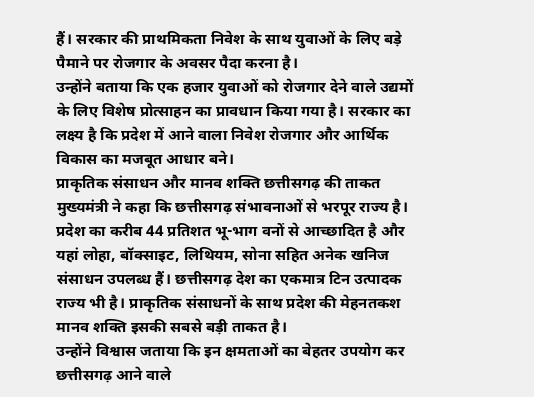हैं। सरकार की प्राथमिकता निवेश के साथ युवाओं के लिए बड़े पैमाने पर रोजगार के अवसर पैदा करना है।
उन्होंने बताया कि एक हजार युवाओं को रोजगार देने वाले उद्यमों के लिए विशेष प्रोत्साहन का प्रावधान किया गया है। सरकार का लक्ष्य है कि प्रदेश में आने वाला निवेश रोजगार और आर्थिक विकास का मजबूत आधार बने।
प्राकृतिक संसाधन और मानव शक्ति छत्तीसगढ़ की ताकत
मुख्यमंत्री ने कहा कि छत्तीसगढ़ संभावनाओं से भरपूर राज्य है। प्रदेश का करीब 44 प्रतिशत भू-भाग वनों से आच्छादित है और यहां लोहा, बॉक्साइट, लिथियम, सोना सहित अनेक खनिज संसाधन उपलब्ध हैं। छत्तीसगढ़ देश का एकमात्र टिन उत्पादक राज्य भी है। प्राकृतिक संसाधनों के साथ प्रदेश की मेहनतकश मानव शक्ति इसकी सबसे बड़ी ताकत है।
उन्होंने विश्वास जताया कि इन क्षमताओं का बेहतर उपयोग कर छत्तीसगढ़ आने वाले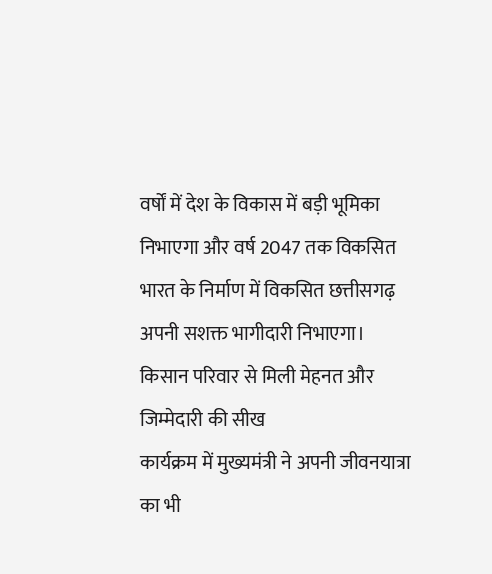वर्षों में देश के विकास में बड़ी भूमिका निभाएगा और वर्ष 2047 तक विकसित भारत के निर्माण में विकसित छत्तीसगढ़ अपनी सशक्त भागीदारी निभाएगा।
किसान परिवार से मिली मेहनत और जिम्मेदारी की सीख
कार्यक्रम में मुख्यमंत्री ने अपनी जीवनयात्रा का भी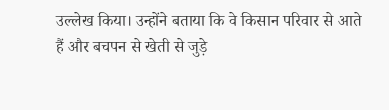उल्लेख किया। उन्होंने बताया कि वे किसान परिवार से आते हैं और बचपन से खेती से जुड़े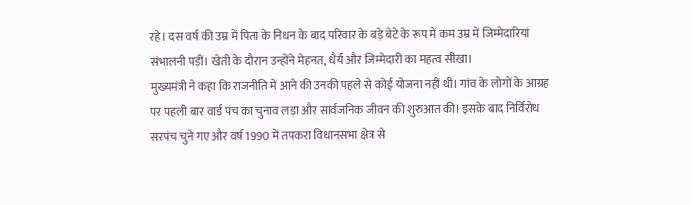रहे। दस वर्ष की उम्र में पिता के निधन के बाद परिवार के बड़े बेटे के रूप में कम उम्र में जिम्मेदारियां संभालनी पड़ीं। खेती के दौरान उन्होंने मेहनत, धैर्य और जिम्मेदारी का महत्व सीखा।
मुख्यमंत्री ने कहा कि राजनीति में आने की उनकी पहले से कोई योजना नहीं थी। गांव के लोगों के आग्रह पर पहली बार वार्ड पंच का चुनाव लड़ा और सार्वजनिक जीवन की शुरुआत की। इसके बाद निर्विरोध सरपंच चुने गए और वर्ष 1990 में तपकरा विधानसभा क्षेत्र से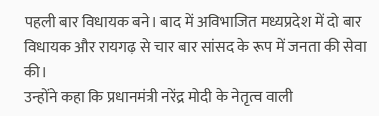पहली बार विधायक बने। बाद में अविभाजित मध्यप्रदेश में दो बार विधायक और रायगढ़ से चार बार सांसद के रूप में जनता की सेवा की।
उन्होंने कहा कि प्रधानमंत्री नरेंद्र मोदी के नेतृत्व वाली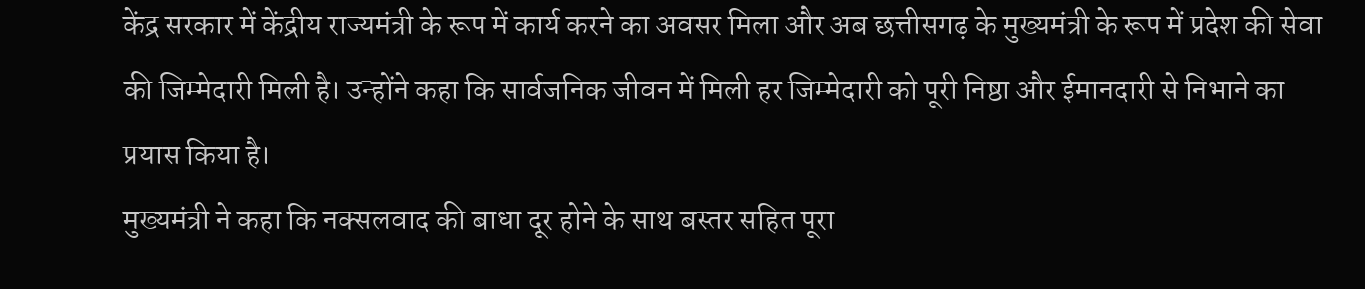केंद्र सरकार में केंद्रीय राज्यमंत्री के रूप में कार्य करने का अवसर मिला और अब छत्तीसगढ़ के मुख्यमंत्री के रूप में प्रदेश की सेवा की जिम्मेदारी मिली है। उन्होंने कहा कि सार्वजनिक जीवन में मिली हर जिम्मेदारी को पूरी निष्ठा और ईमानदारी से निभाने का प्रयास किया है।
मुख्यमंत्री ने कहा कि नक्सलवाद की बाधा दूर होने के साथ बस्तर सहित पूरा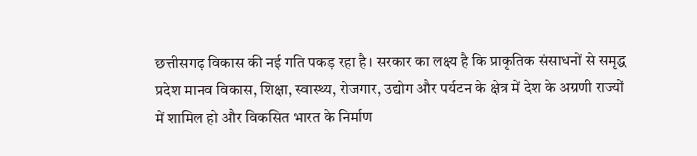छत्तीसगढ़ विकास की नई गति पकड़ रहा है। सरकार का लक्ष्य है कि प्राकृतिक संसाधनों से समृद्ध प्रदेश मानव विकास, शिक्षा, स्वास्थ्य, रोजगार, उद्योग और पर्यटन के क्षेत्र में देश के अग्रणी राज्यों में शामिल हो और विकसित भारत के निर्माण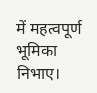में महत्वपूर्ण भूमिका निभाए।